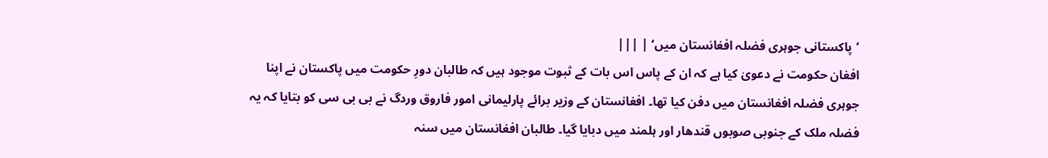’پاکستانی جوہری فضلہ افغانستان میں‘ | |||
افغان حکومت نے دعویٰ کیا ہے کہ ان کے پاس اس بات کے ثبوت موجود ہیں کہ طالبان دورِ حکومت میں پاکستان نے اپنا جوہری فضلہ افغانستان میں دفن کیا تھا۔ افغانستان کے وزیر برائے پارلیمانی امور فاروق وردگ نے بی بی سی کو بتایا کہ یہ فضلہ ملک کے جنوبی صوبوں قندھار اور ہلمند میں دبایا گیا۔ طالبان افغانستان میں سنہ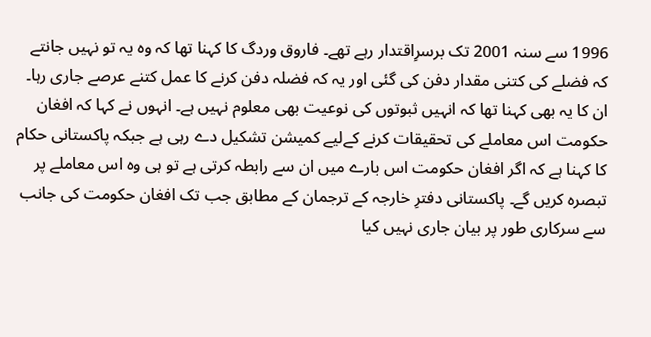1996 سے سنہ 2001 تک برسرِاقتدار رہے تھے۔ فاروق وردگ کا کہنا تھا کہ وہ یہ تو نہیں جانتے کہ فضلے کی کتنی مقدار دفن کی گئی اور یہ کہ فضلہ دفن کرنے کا عمل کتنے عرصے جاری رہا۔ ان کا یہ بھی کہنا تھا کہ انہیں ثبوتوں کی نوعیت بھی معلوم نہیں ہے۔ انہوں نے کہا کہ افغان حکومت اس معاملے کی تحقیقات کرنے کےلیے کمیشن تشکیل دے رہی ہے جبکہ پاکستانی حکام کا کہنا ہے کہ اگر افغان حکومت اس بارے میں ان سے رابطہ کرتی ہے تو ہی وہ اس معاملے پر تبصرہ کریں گے۔ پاکستانی دفترِ خارجہ کے ترجمان کے مطابق جب تک افغان حکومت کی جانب سے سرکاری طور پر بیان جاری نہیں کیا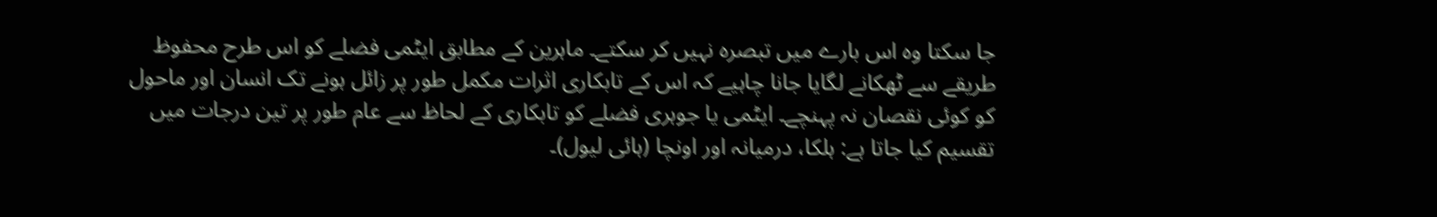جا سکتا وہ اس بارے میں تبصرہ نہیں کر سکتے۔ ماہرین کے مطابق ایٹمی فضلے کو اس طرح محفوظ طریقے سے ٹھکانے لگایا جانا چاہیے کہ اس کے تابکاری اثرات مکمل طور پر زائل ہونے تک انسان اور ماحول کو کوئی نقصان نہ پہنچے۔ ایٹمی یا جوہری فضلے کو تابکاری کے لحاظ سے عام طور پر تین درجات میں تقسیم کیا جاتا ہے: ہلکا، درمیانہ اور اونچا (ہائی لیول)۔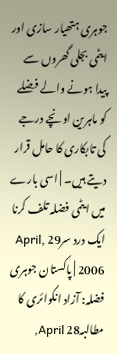جوہری ہتھیار سازی اور ایٹمی بجلی گھروں سے پیدا ہونے والے فضلے کو ماہرین اونچے درجے کی تابکاری کا حامل قرار دیتے ہیں۔ | اسی بارے میں ایٹمی فضلہ تلف کرنا ایک درد سر29 April, 2006 | پاکستان جوہری فضلہ: آزاد انکوائری کا مطالبہ28 April,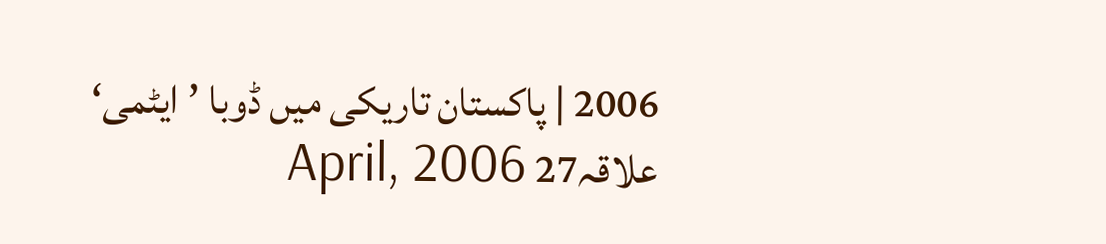2006 | پاکستان تاریکی میں ڈوبا ’ایٹمی‘ علاقہ27 April, 2006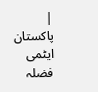| پاکستان ایٹمی فضلہ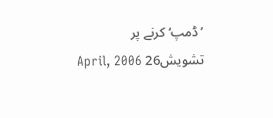’ڈمپ‘ کرنے پر تشویش26 April, 2006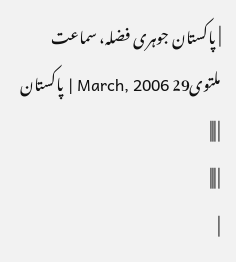| پاکستان جوہری فضلہ، سماعت ملتوی29 March, 2006 | پاکستان | |||
| |||
|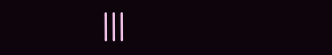|||